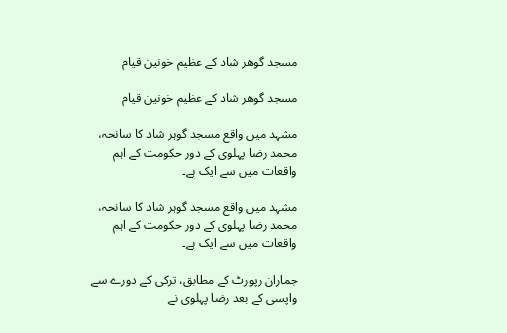مسجد گوهر شاد کے عظیم خونین قیام

مسجد گوهر شاد کے عظیم خونین قیام

مشہد میں واقع مسجد گوہر شاد کا سانحہ، محمد رضا پہلوی کے دور حکومت کے اہم واقعات میں سے ایک ہے۔

مشہد میں واقع مسجد گوہر شاد کا سانحہ، محمد رضا پہلوی کے دور حکومت کے اہم واقعات میں سے ایک ہے۔

جماران رپورٹ کے مطابق، ترکی کے دورے سے واپسی کے بعد رضا پہلوی نے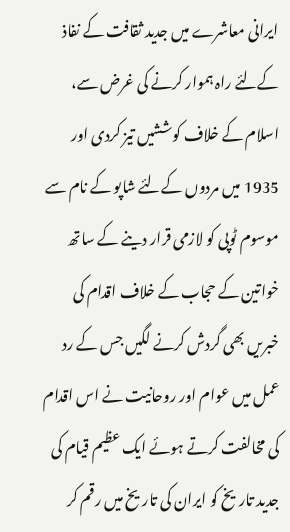ایرانی معاشرے میں جدید ثقافت کے نفاذ کےلئے راہ ہموار کرنے کی غرض سے، اسلام کے خلاف کوششیں تیز کردی اور 1935 میں مردوں کےلئے شاپو کے نام سے موسوم ٹوپی کو لازمی قرار دینے کے ساتھ خواتین کے حجاب کے خلاف اقدام کی خبریں بھی گردش کرنے لگیں جس کے رد عمل میں عوام اور روحانیت نے اس اقدام کی مخالفت کرتے ہوئے ایک عظیم قیام کی جدید تاریخ کو ایران کی تاریخ میں رقم کر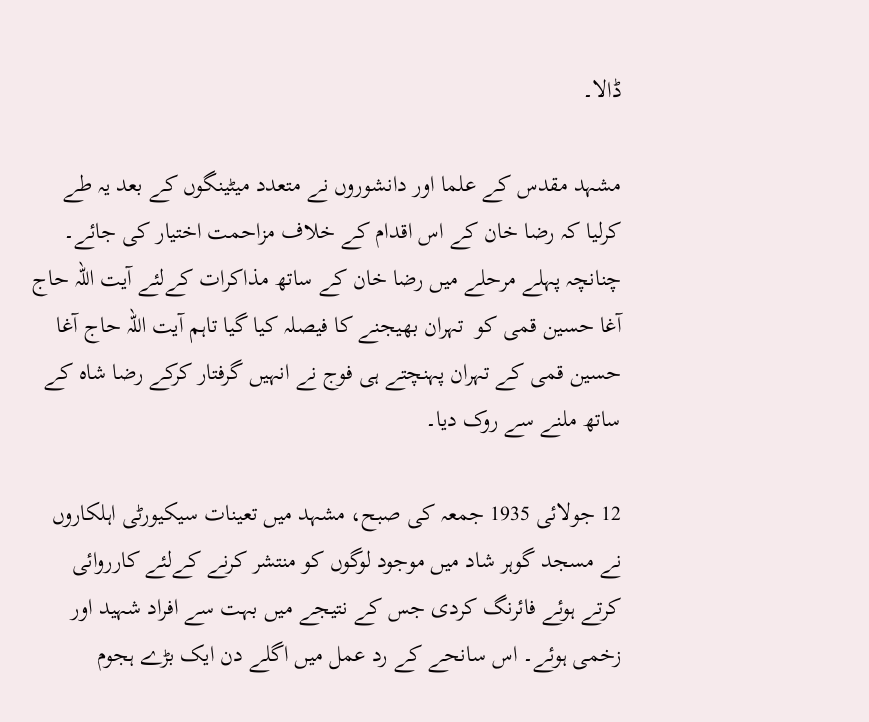ڈالا۔

مشہد مقدس کے علما اور دانشوروں نے متعدد میٹینگوں کے بعد یہ طے کرلیا کہ رضا خان کے اس اقدام کے خلاف مزاحمت اختیار کی جائے۔ چنانچہ پہلے مرحلے میں رضا خان کے ساتھ مذاکرات کےلئے آیت اللہ حاج آغا حسین قمی کو  تہران بھیجنے کا فیصلہ کیا گیا تاہم آیت اللہ حاج آغا حسین قمی کے تہران پہنچتے ہی فوج نے انہیں گرفتار کرکے رضا شاہ کے ساتھ ملنے سے روک دیا۔

12 جولائی 1935 جمعہ کی صبح، مشہد میں تعینات سیکیورٹی اہلکاروں نے مسجد گوہر شاد میں موجود لوگوں کو منتشر کرنے کےلئے کارروائی کرتے ہوئے فائرنگ کردی جس کے نتیجے میں بہت سے افراد شہید اور زخمی ہوئے۔ اس سانحے کے رد عمل میں اگلے دن ایک بڑے ہجوم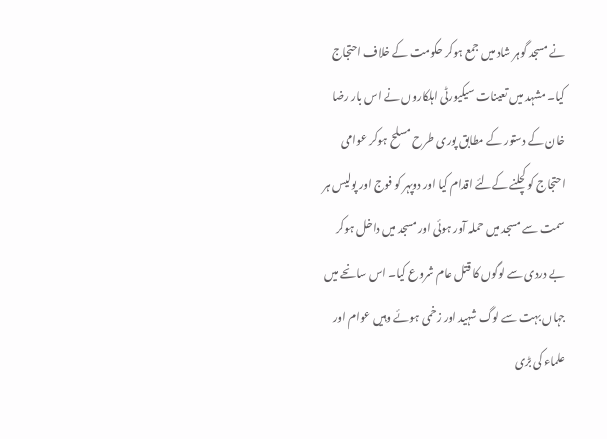نے مسجد گوہر شاد میں جمع ہوکر حکومت کے خلاف احتجاج کیا۔ مشہد میں تعینات سیکیورٹی اہلکاروں نے اس بار رضا خان کے دستور کے مطابق پوری طرح مسلح ہوکر عوامی احتجاج کو کچلنے کےلئے اقدام کیا اور دوپہر کو فوج اور پولیس ہر سمت سے مسجد میں حملہ آور ہوئی اور مسجد میں داخل ہوکر بے دردی سے لوگوں کا قتل عام شروع کیا۔ اس سانحے میں جہاں بہت سے لوگ شہید اور زخمی ہوئے وہیں عوام اور علماء کی بڑی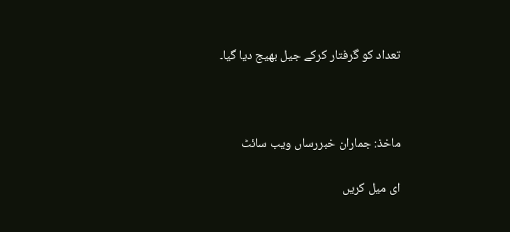تعداد کو گرفتار کرکے جیل بھیج دیا گیا۔



ماخذ: جماران خبررساں ویب سائٹ

ای میل کریں